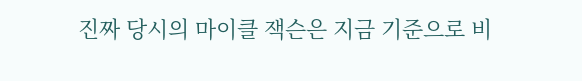진짜 당시의 마이클 잭슨은 지금 기준으로 비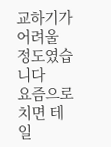교하기가 어려울 정도였습니다
요즘으로 치면 테일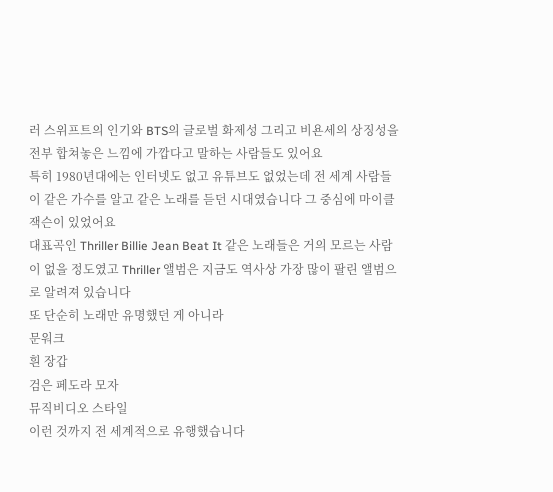러 스위프트의 인기와 BTS의 글로벌 화제성 그리고 비욘세의 상징성을 전부 합쳐놓은 느낌에 가깝다고 말하는 사람들도 있어요
특히 1980년대에는 인터넷도 없고 유튜브도 없었는데 전 세계 사람들이 같은 가수를 알고 같은 노래를 듣던 시대였습니다 그 중심에 마이클 잭슨이 있었어요
대표곡인 Thriller Billie Jean Beat It 같은 노래들은 거의 모르는 사람이 없을 정도였고 Thriller 앨범은 지금도 역사상 가장 많이 팔린 앨범으로 알려져 있습니다
또 단순히 노래만 유명했던 게 아니라
문워크
흰 장갑
검은 페도라 모자
뮤직비디오 스타일
이런 것까지 전 세계적으로 유행했습니다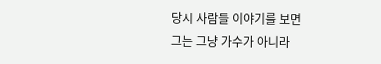당시 사람들 이야기를 보면
그는 그냥 가수가 아니라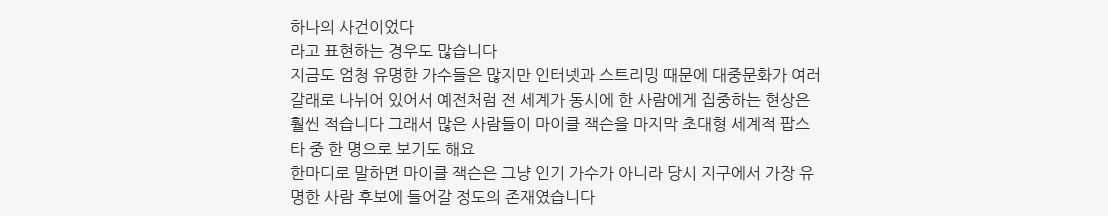하나의 사건이었다
라고 표현하는 경우도 많습니다
지금도 엄청 유명한 가수들은 많지만 인터넷과 스트리밍 때문에 대중문화가 여러 갈래로 나뉘어 있어서 예전처럼 전 세계가 동시에 한 사람에게 집중하는 현상은 훨씬 적습니다 그래서 많은 사람들이 마이클 잭슨을 마지막 초대형 세계적 팝스타 중 한 명으로 보기도 해요
한마디로 말하면 마이클 잭슨은 그냥 인기 가수가 아니라 당시 지구에서 가장 유명한 사람 후보에 들어갈 정도의 존재였습니다